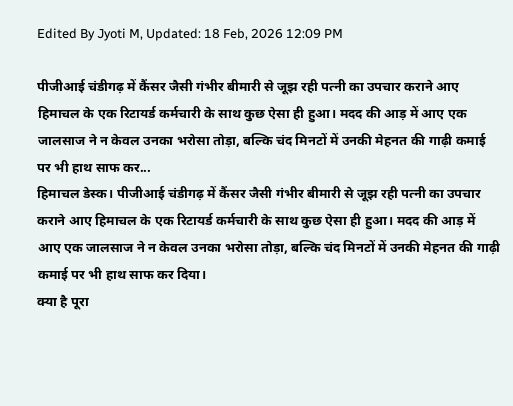Edited By Jyoti M, Updated: 18 Feb, 2026 12:09 PM

पीजीआई चंडीगढ़ में कैंसर जैसी गंभीर बीमारी से जूझ रही पत्नी का उपचार कराने आए हिमाचल के एक रिटायर्ड कर्मचारी के साथ कुछ ऐसा ही हुआ। मदद की आड़ में आए एक जालसाज ने न केवल उनका भरोसा तोड़ा, बल्कि चंद मिनटों में उनकी मेहनत की गाढ़ी कमाई पर भी हाथ साफ कर...
हिमाचल डेस्क। पीजीआई चंडीगढ़ में कैंसर जैसी गंभीर बीमारी से जूझ रही पत्नी का उपचार कराने आए हिमाचल के एक रिटायर्ड कर्मचारी के साथ कुछ ऐसा ही हुआ। मदद की आड़ में आए एक जालसाज ने न केवल उनका भरोसा तोड़ा, बल्कि चंद मिनटों में उनकी मेहनत की गाढ़ी कमाई पर भी हाथ साफ कर दिया।
क्या है पूरा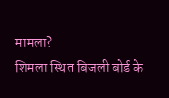मामला?
शिमला स्थित बिजली बोर्ड के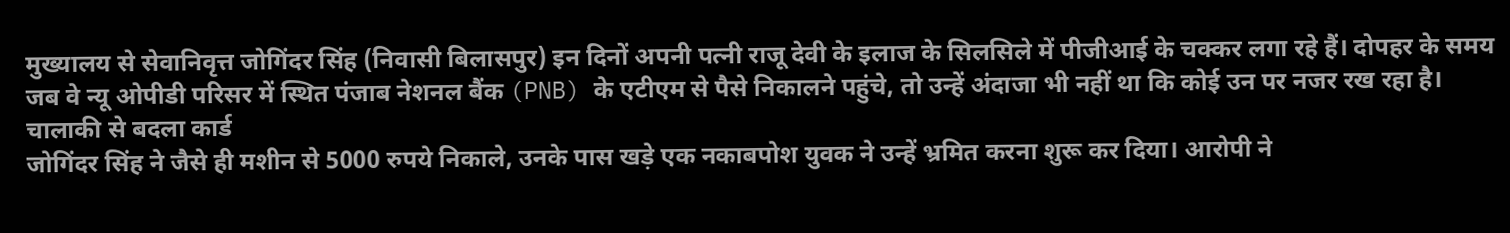मुख्यालय से सेवानिवृत्त जोगिंदर सिंह (निवासी बिलासपुर) इन दिनों अपनी पत्नी राजू देवी के इलाज के सिलसिले में पीजीआई के चक्कर लगा रहे हैं। दोपहर के समय जब वे न्यू ओपीडी परिसर में स्थित पंजाब नेशनल बैंक (PNB) के एटीएम से पैसे निकालने पहुंचे, तो उन्हें अंदाजा भी नहीं था कि कोई उन पर नजर रख रहा है।
चालाकी से बदला कार्ड
जोगिंदर सिंह ने जैसे ही मशीन से 5000 रुपये निकाले, उनके पास खड़े एक नकाबपोश युवक ने उन्हें भ्रमित करना शुरू कर दिया। आरोपी ने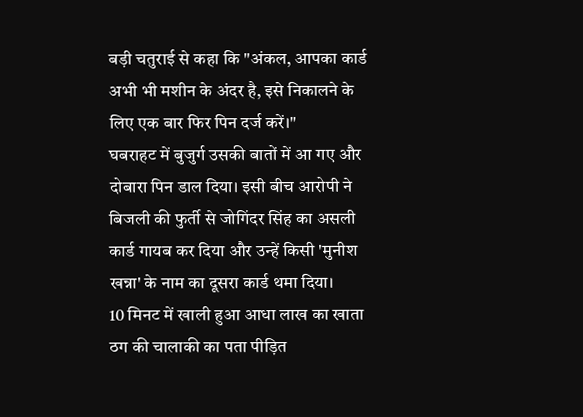बड़ी चतुराई से कहा कि "अंकल, आपका कार्ड अभी भी मशीन के अंदर है, इसे निकालने के लिए एक बार फिर पिन दर्ज करें।"
घबराहट में बुजुर्ग उसकी बातों में आ गए और दोबारा पिन डाल दिया। इसी बीच आरोपी ने बिजली की फुर्ती से जोगिंदर सिंह का असली कार्ड गायब कर दिया और उन्हें किसी 'मुनीश खन्ना' के नाम का दूसरा कार्ड थमा दिया।
10 मिनट में खाली हुआ आधा लाख का खाता
ठग की चालाकी का पता पीड़ित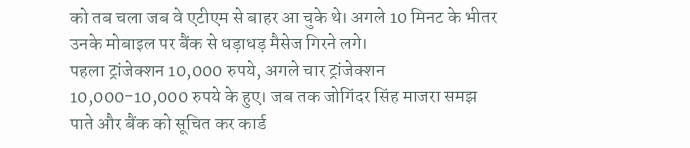को तब चला जब वे एटीएम से बाहर आ चुके थे। अगले 10 मिनट के भीतर उनके मोबाइल पर बैंक से धड़ाधड़ मैसेज गिरने लगे।
पहला ट्रांजेक्शन 10,000 रुपये, अगले चार ट्रांजेक्शन 10,000-10,000 रुपये के हुए। जब तक जोगिंदर सिंह माजरा समझ पाते और बैंक को सूचित कर कार्ड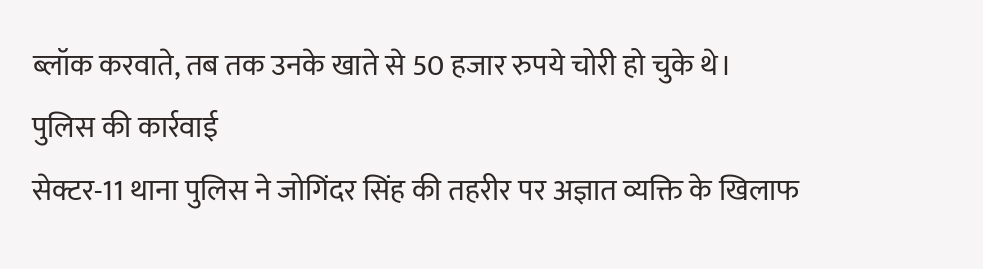ब्लॉक करवाते, तब तक उनके खाते से 50 हजार रुपये चोरी हो चुके थे।
पुलिस की कार्रवाई
सेक्टर-11 थाना पुलिस ने जोगिंदर सिंह की तहरीर पर अज्ञात व्यक्ति के खिलाफ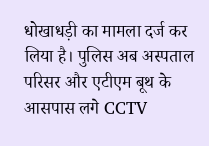धोखाधड़ी का मामला दर्ज कर लिया है। पुलिस अब अस्पताल परिसर और एटीएम बूथ के आसपास लगे CCTV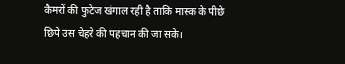कैमरों की फुटेज खंगाल रही है ताकि मास्क के पीछे छिपे उस चेहरे की पहचान की जा सके।